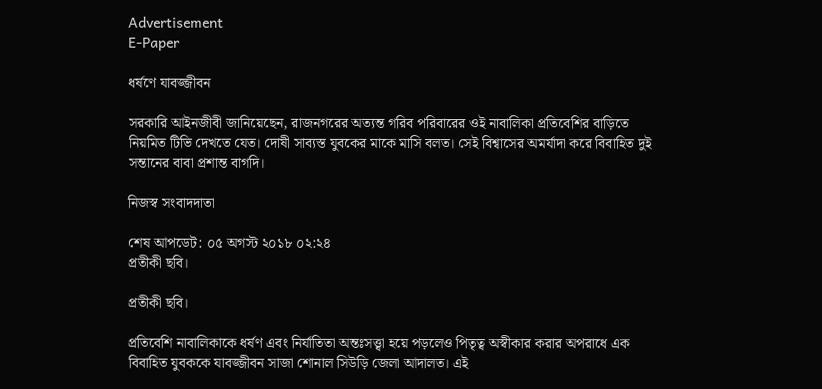Advertisement
E-Paper

ধর্ষণে যাবজ্জীবন

সরকারি আইনজীবী জানিয়েছেন, রাজনগরের অত্যন্ত গরিব পরিবারের ওই নাবালিকা প্রতিবেশির বাড়িতে নিয়মিত টিভি দেখতে যেত। দোষী সাব্যস্ত যুবকের মাকে মাসি বলত। সেই বিশ্বাসের অমর্যাদা করে বিবাহিত দুই সন্তানের বাবা প্রশান্ত বাগদি।

নিজস্ব সংবাদদাতা

শেষ আপডেট: ০৫ অগস্ট ২০১৮ ০২:২৪
প্রতীকী ছবি।

প্রতীকী ছবি।

প্রতিবেশি নাবালিকাকে ধর্ষণ এবং নির্যাতিতা অন্তঃসত্ত্বা হয়ে পড়লেও পিতৃত্ব অস্বীকার করার অপরাধে এক বিবাহিত যুবককে যাবজ্জীবন সাজা শোনাল সিউড়ি জেলা আদালত। এই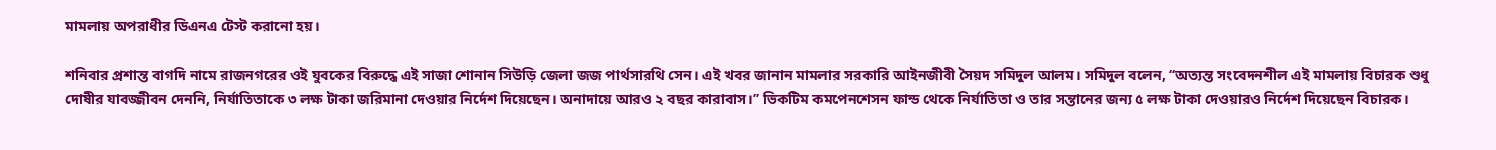মামলায় অপরাধীর ডিএনএ টেস্ট করানো হয়।

শনিবার প্রশান্ত বাগদি নামে রাজনগরের ওই যুবকের বিরুদ্ধে এই সাজা শোনান সিউড়ি জেলা জজ পার্থসারথি সেন। এই খবর জানান মামলার সরকারি আইনজীবী সৈয়দ সমিদুল আলম। সমিদুল বলেন, ‘‘অত্যন্ত সংবেদনশীল এই মামলায় বিচারক শুধু দোষীর যাবজ্জীবন দেননি, নির্যাতিতাকে ৩ লক্ষ টাকা জরিমানা দেওয়ার নির্দেশ দিয়েছেন। অনাদায়ে আরও ২ বছর কারাবাস।’’ ভিকটিম কমপেনশেসন ফান্ড থেকে নির্যাতিতা ও তার সন্তানের জন্য ৫ লক্ষ টাকা দেওয়ারও নির্দেশ দিয়েছেন বিচারক।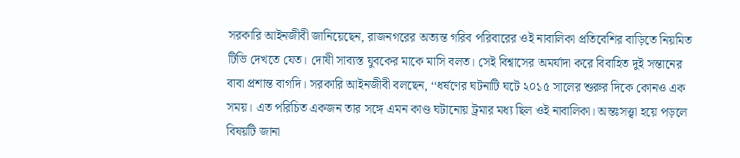সরকারি আইনজীবী জানিয়েছেন, রাজনগরের অত্যন্ত গরিব পরিবারের ওই নাবালিকা প্রতিবেশির বাড়িতে নিয়মিত টিভি দেখতে যেত। দোষী সাব্যস্ত যুবকের মাকে মাসি বলত। সেই বিশ্বাসের অমর্যাদা করে বিবাহিত দুই সন্তানের বাবা প্রশান্ত বাগদি। সরকারি আইনজীবী বলছেন, ‘‘ধর্ষণের ঘটনাটি ঘটে ২০১৫ সালের শুরুর দিকে কোনও এক সময়। এত পরিচিত একজন তার সঙ্গে এমন কাণ্ড ঘটানোয় ট্রমার মধ্য ছিল ওই নাবালিকা। অন্তঃসত্ত্বা হয়ে পড়লে বিষয়টি জানা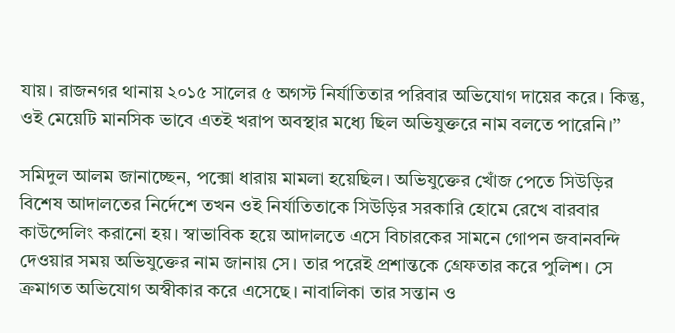যায়। রাজনগর থানায় ২০১৫ সালের ৫ অগস্ট নির্যাতিতার পরিবার অভিযোগ দায়ের করে। কিন্তু, ওই মেয়েটি মানসিক ভাবে এতই খরাপ অবস্থার মধ্যে ছিল অভিযুক্তরে নাম বলতে পারেনি।’’

সমিদুল আলম জানাচ্ছেন, পক্সো ধারায় মামলা হয়েছিল। অভিযুক্তের খোঁজ পেতে সিউড়ির বিশেষ আদালতের নির্দেশে তখন ওই নির্যাতিতাকে সিউড়ির সরকারি হোমে রেখে বারবার কাউন্সেলিং করানো হয়। স্বাভাবিক হয়ে আদালতে এসে বিচারকের সামনে গোপন জবানবন্দি দেওয়ার সময় অভিযুক্তের নাম জানায় সে। তার পরেই প্রশান্তকে গ্রেফতার করে পুলিশ। সে ক্রমাগত অভিযোগ অস্বীকার করে এসেছে। নাবালিকা তার সন্তান ও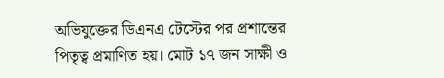অভিযুক্তের ডিএনএ টেস্টের পর প্রশান্তের পিতৃত্ব প্রমাণিত হয়। মোট ১৭ জন সাক্ষী ও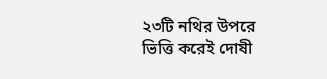২৩টি নথির উপরে ভিত্তি করেই দোষী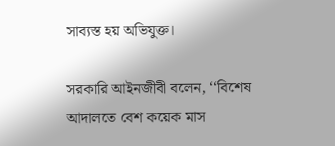সাব্যস্ত হয় অভিযুক্ত।

সরকারি আইনজীবী বলেন, ‘‘বিশেষ আদালতে বেশ কয়েক মাস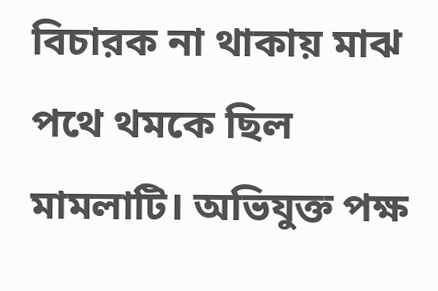বিচারক না থাকায় মাঝ পথে থমকে ছিল মামলাটি। অভিযুক্ত পক্ষ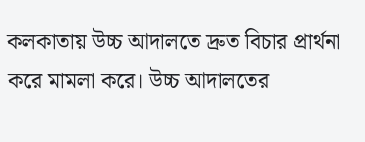কলকাতায় উচ্চ আদালতে দ্রুত বিচার প্রার্থনা করে মামলা করে। উচ্চ আদালতের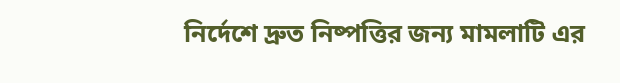নির্দেশে দ্রুত নিষ্পত্তির জন্য মামলাটি এর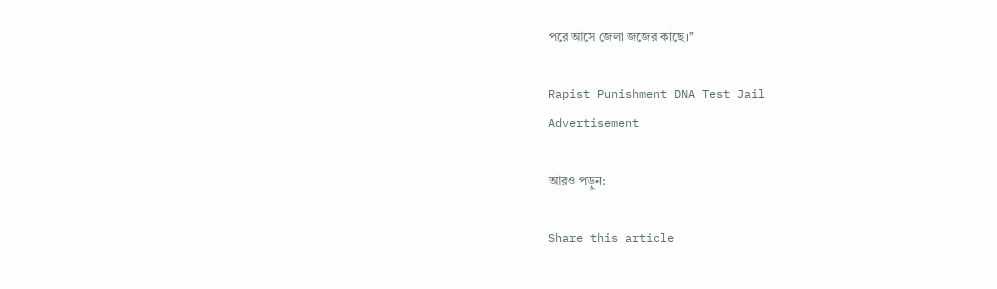পরে আসে জেলা জজের কাছে।’’

Rapist Punishment DNA Test Jail
Advertisement

আরও পড়ুন:

Share this article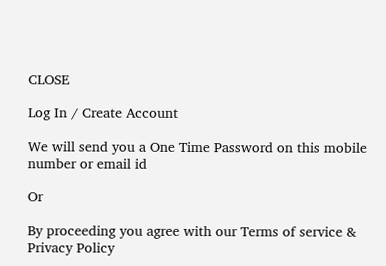CLOSE

Log In / Create Account

We will send you a One Time Password on this mobile number or email id

Or

By proceeding you agree with our Terms of service & Privacy Policy